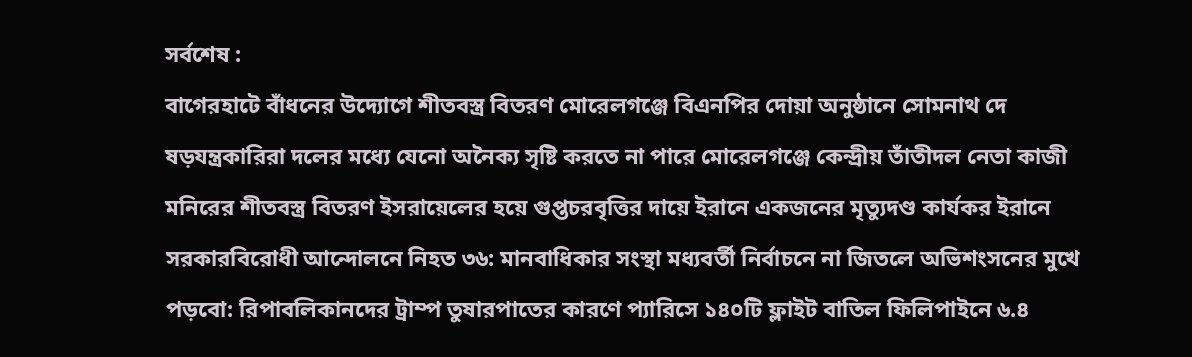সর্বশেষ :
বাগেরহাটে বাঁধনের উদ্যোগে শীতবস্ত্র বিতরণ মোরেলগঞ্জে বিএনপির দোয়া অনুষ্ঠানে সোমনাথ দে ষড়যন্ত্রকারিরা দলের মধ্যে যেনো অনৈক্য সৃষ্টি করতে না পারে মোরেলগঞ্জে কেন্দ্রীয় তাঁতীদল নেতা কাজী মনিরের শীতবস্ত্র বিতরণ ইসরায়েলের হয়ে গুপ্তচরবৃত্তির দায়ে ইরানে একজনের মৃত্যুদণ্ড কার্যকর ইরানে সরকারবিরোধী আন্দোলনে নিহত ৩৬: মানবাধিকার সংস্থা মধ্যবর্তী নির্বাচনে না জিতলে অভিশংসনের মুখে পড়বো: রিপাবলিকানদের ট্রাম্প তুষারপাতের কারণে প্যারিসে ১৪০টি ফ্লাইট বাতিল ফিলিপাইনে ৬.৪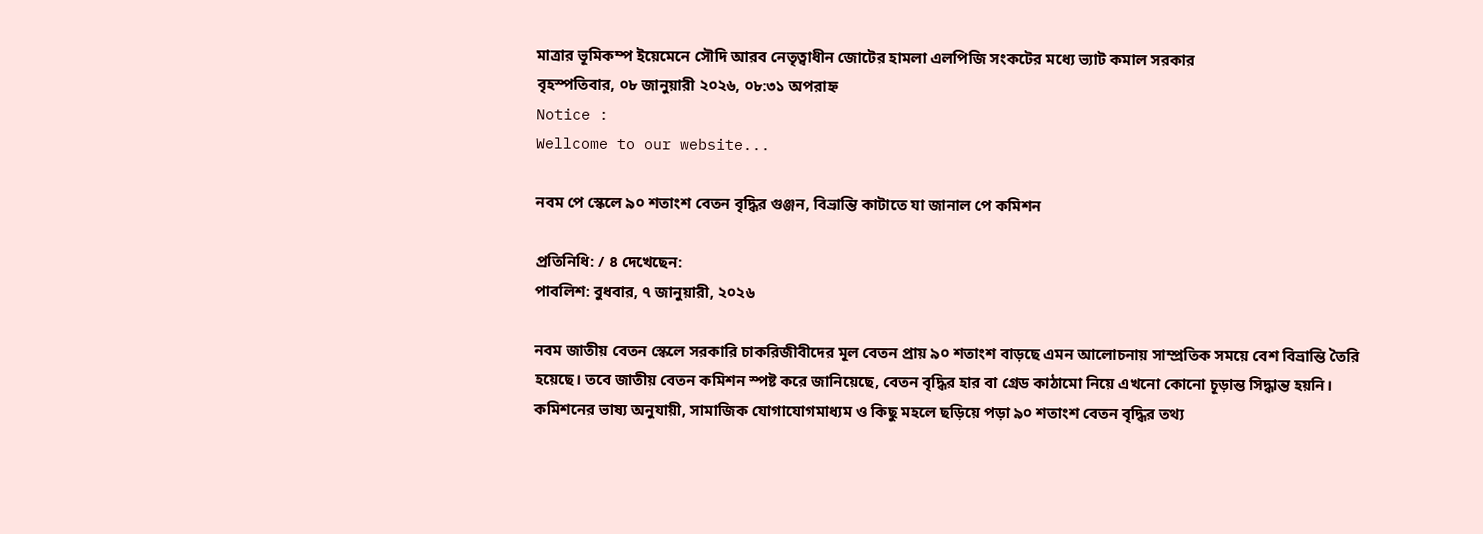মাত্রার ভূমিকম্প ইয়েমেনে সৌদি আরব নেতৃত্বাধীন জোটের হামলা এলপিজি সংকটের মধ্যে ভ্যাট কমাল সরকার
বৃহস্পতিবার, ০৮ জানুয়ারী ২০২৬, ০৮:৩১ অপরাহ্ন
Notice :
Wellcome to our website...

নবম পে স্কেলে ৯০ শতাংশ বেতন বৃদ্ধির গুঞ্জন, বিভ্রান্তি কাটাতে যা জানাল পে কমিশন

প্রতিনিধি: / ৪ দেখেছেন:
পাবলিশ: বুধবার, ৭ জানুয়ারী, ২০২৬

নবম জাতীয় বেতন স্কেলে সরকারি চাকরিজীবীদের মূল বেতন প্রায় ৯০ শতাংশ বাড়ছে এমন আলোচনায় সাম্প্রতিক সময়ে বেশ বিভ্রান্তি তৈরি হয়েছে। তবে জাতীয় বেতন কমিশন স্পষ্ট করে জানিয়েছে, বেতন বৃদ্ধির হার বা গ্রেড কাঠামো নিয়ে এখনো কোনো চূড়ান্ত সিদ্ধান্ত হয়নি। কমিশনের ভাষ্য অনুযায়ী, সামাজিক যোগাযোগমাধ্যম ও কিছু মহলে ছড়িয়ে পড়া ৯০ শতাংশ বেতন বৃদ্ধির তথ্য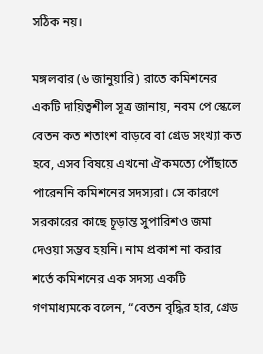সঠিক নয়।

মঙ্গলবার (৬ জানুয়ারি) রাতে কমিশনের একটি দায়িত্বশীল সূত্র জানায়, নবম পে স্কেলে বেতন কত শতাংশ বাড়বে বা গ্রেড সংখ্যা কত হবে, এসব বিষয়ে এখনো ঐকমত্যে পৌঁছাতে পারেননি কমিশনের সদস্যরা। সে কারণে সরকারের কাছে চূড়ান্ত সুপারিশও জমা দেওয়া সম্ভব হয়নি। নাম প্রকাশ না করার শর্তে কমিশনের এক সদস্য একটি গণমাধ্যমকে বলেন, “বেতন বৃদ্ধির হার, গ্রেড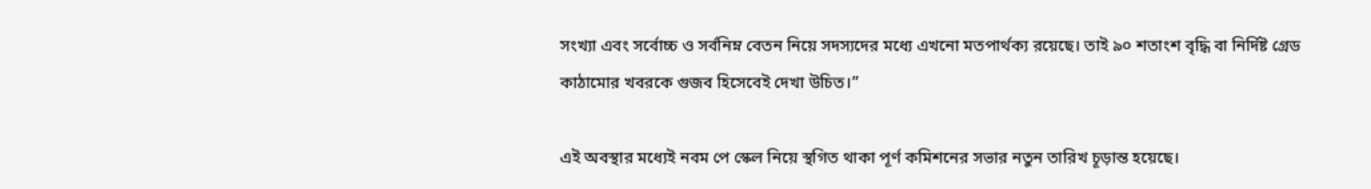সংখ্যা এবং সর্বোচ্চ ও সর্বনিম্ন বেতন নিয়ে সদস্যদের মধ্যে এখনো মতপার্থক্য রয়েছে। তাই ৯০ শতাংশ বৃদ্ধি বা নির্দিষ্ট গ্রেড কাঠামোর খবরকে গুজব হিসেবেই দেখা উচিত।”

এই অবস্থার মধ্যেই নবম পে স্কেল নিয়ে স্থগিত থাকা পূর্ণ কমিশনের সভার নতুন তারিখ চূড়ান্ত হয়েছে।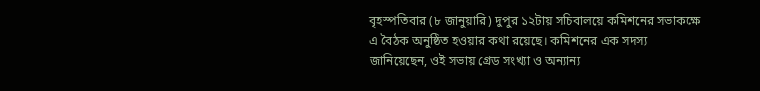বৃহস্পতিবার (৮ জানুয়ারি) দুপুর ১২টায় সচিবালয়ে কমিশনের সভাকক্ষে এ বৈঠক অনুষ্ঠিত হওয়ার কথা রয়েছে। কমিশনের এক সদস্য জানিয়েছেন, ওই সভায় গ্রেড সংখ্যা ও অন্যান্য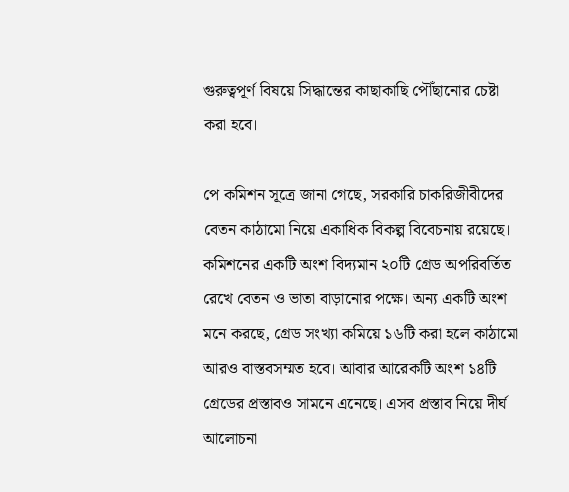গুরুত্বপূর্ণ বিষয়ে সিদ্ধান্তের কাছাকাছি পৌঁছানোর চেষ্টা করা হবে।

পে কমিশন সূত্রে জানা গেছে, সরকারি চাকরিজীবীদের বেতন কাঠামো নিয়ে একাধিক বিকল্প বিবেচনায় রয়েছে। কমিশনের একটি অংশ বিদ্যমান ২০টি গ্রেড অপরিবর্তিত রেখে বেতন ও ভাতা বাড়ানোর পক্ষে। অন্য একটি অংশ মনে করছে, গ্রেড সংখ্যা কমিয়ে ১৬টি করা হলে কাঠামো আরও বাস্তবসম্মত হবে। আবার আরেকটি অংশ ১৪টি গ্রেডের প্রস্তাবও সামনে এনেছে। এসব প্রস্তাব নিয়ে দীর্ঘ আলোচনা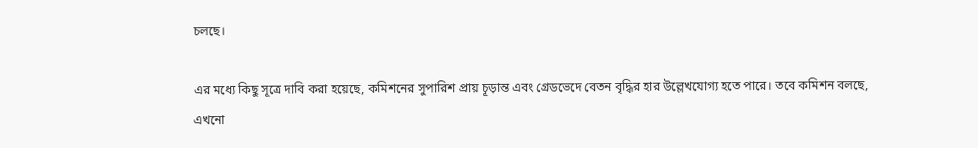চলছে।

এর মধ্যে কিছু সূত্রে দাবি করা হয়েছে, কমিশনের সুপারিশ প্রায় চূড়ান্ত এবং গ্রেডভেদে বেতন বৃদ্ধির হার উল্লেখযোগ্য হতে পারে। তবে কমিশন বলছে, এখনো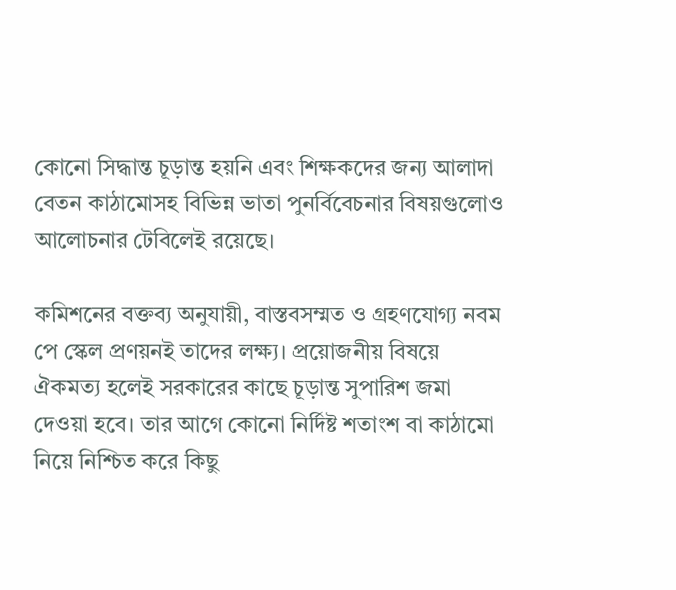কোনো সিদ্ধান্ত চূড়ান্ত হয়নি এবং শিক্ষকদের জন্য আলাদা বেতন কাঠামোসহ বিভিন্ন ভাতা পুনর্বিবেচনার বিষয়গুলোও আলোচনার টেবিলেই রয়েছে।

কমিশনের বক্তব্য অনুযায়ী, বাস্তবসম্মত ও গ্রহণযোগ্য নবম পে স্কেল প্রণয়নই তাদের লক্ষ্য। প্রয়োজনীয় বিষয়ে ঐকমত্য হলেই সরকারের কাছে চূড়ান্ত সুপারিশ জমা দেওয়া হবে। তার আগে কোনো নির্দিষ্ট শতাংশ বা কাঠামো নিয়ে নিশ্চিত করে কিছু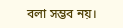বলা সম্ভব নয়।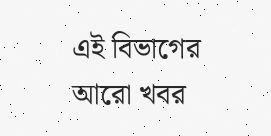এই বিভাগের আরো খবর